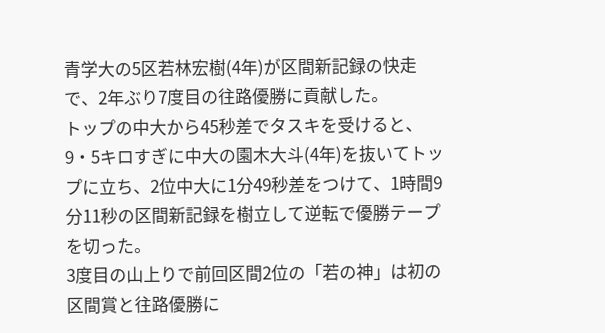青学大の5区若林宏樹(4年)が区間新記録の快走で、2年ぶり7度目の往路優勝に貢献した。
トップの中大から45秒差でタスキを受けると、9・5キロすぎに中大の園木大斗(4年)を抜いてトップに立ち、2位中大に1分49秒差をつけて、1時間9分11秒の区間新記録を樹立して逆転で優勝テープを切った。
3度目の山上りで前回区間2位の「若の神」は初の区間賞と往路優勝に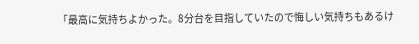「最高に気持ちよかった。8分台を目指していたので悔しい気持ちもあるけ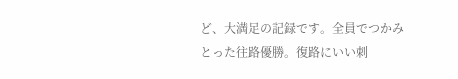ど、大満足の記録です。全員でつかみとった往路優勝。復路にいい刺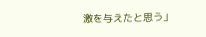激を与えたと思う」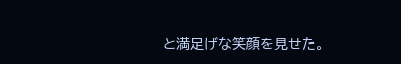と満足げな笑顔を見せた。